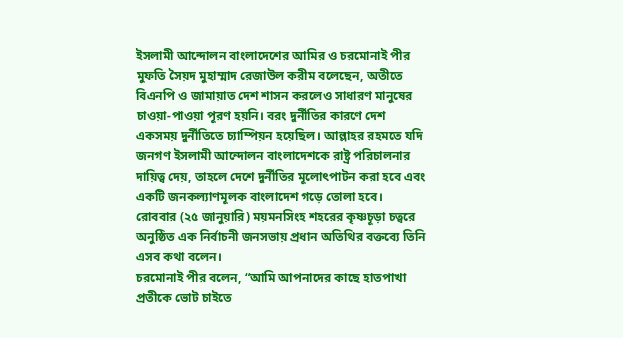ইসলামী আন্দোলন বাংলাদেশের আমির ও চরমোনাই পীর মুফতি সৈয়দ মুহাম্মাদ রেজাউল করীম বলেছেন, অতীতে বিএনপি ও জামায়াত দেশ শাসন করলেও সাধারণ মানুষের চাওয়া-পাওয়া পূরণ হয়নি। বরং দুর্নীতির কারণে দেশ একসময় দুর্নীতিতে চ্যাম্পিয়ন হয়েছিল। আল্লাহর রহমতে যদি জনগণ ইসলামী আন্দোলন বাংলাদেশকে রাষ্ট্র পরিচালনার দায়িত্ব দেয়, তাহলে দেশে দুর্নীতির মূলোৎপাটন করা হবে এবং একটি জনকল্যাণমূলক বাংলাদেশ গড়ে তোলা হবে।
রোববার (২৫ জানুয়ারি) ময়মনসিংহ শহরের কৃষ্ণচূড়া চত্বরে অনুষ্ঠিত এক নির্বাচনী জনসভায় প্রধান অতিথির বক্তব্যে তিনি এসব কথা বলেন।
চরমোনাই পীর বলেন, “আমি আপনাদের কাছে হাতপাখা প্রতীকে ভোট চাইতে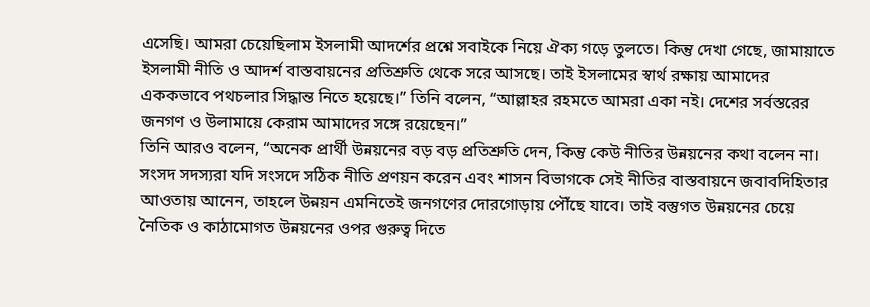এসেছি। আমরা চেয়েছিলাম ইসলামী আদর্শের প্রশ্নে সবাইকে নিয়ে ঐক্য গড়ে তুলতে। কিন্তু দেখা গেছে, জামায়াতে ইসলামী নীতি ও আদর্শ বাস্তবায়নের প্রতিশ্রুতি থেকে সরে আসছে। তাই ইসলামের স্বার্থ রক্ষায় আমাদের এককভাবে পথচলার সিদ্ধান্ত নিতে হয়েছে।” তিনি বলেন, “আল্লাহর রহমতে আমরা একা নই। দেশের সর্বস্তরের জনগণ ও উলামায়ে কেরাম আমাদের সঙ্গে রয়েছেন।”
তিনি আরও বলেন, “অনেক প্রার্থী উন্নয়নের বড় বড় প্রতিশ্রুতি দেন, কিন্তু কেউ নীতির উন্নয়নের কথা বলেন না। সংসদ সদস্যরা যদি সংসদে সঠিক নীতি প্রণয়ন করেন এবং শাসন বিভাগকে সেই নীতির বাস্তবায়নে জবাবদিহিতার আওতায় আনেন, তাহলে উন্নয়ন এমনিতেই জনগণের দোরগোড়ায় পৌঁছে যাবে। তাই বস্তুগত উন্নয়নের চেয়ে নৈতিক ও কাঠামোগত উন্নয়নের ওপর গুরুত্ব দিতে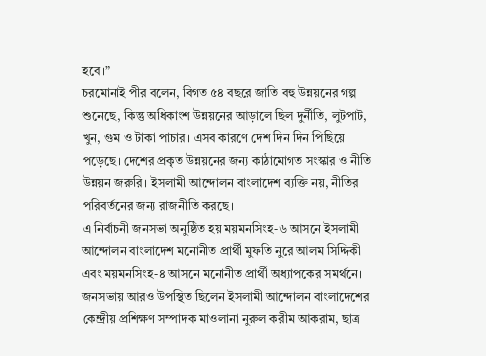হবে।”
চরমোনাই পীর বলেন, বিগত ৫৪ বছরে জাতি বহু উন্নয়নের গল্প শুনেছে, কিন্তু অধিকাংশ উন্নয়নের আড়ালে ছিল দুর্নীতি, লুটপাট, খুন, গুম ও টাকা পাচার। এসব কারণে দেশ দিন দিন পিছিয়ে পড়েছে। দেশের প্রকৃত উন্নয়নের জন্য কাঠামোগত সংস্কার ও নীতি উন্নয়ন জরুরি। ইসলামী আন্দোলন বাংলাদেশ ব্যক্তি নয়, নীতির পরিবর্তনের জন্য রাজনীতি করছে।
এ নির্বাচনী জনসভা অনুষ্ঠিত হয় ময়মনসিংহ-৬ আসনে ইসলামী আন্দোলন বাংলাদেশ মনোনীত প্রার্থী মুফতি নুরে আলম সিদ্দিকী এবং ময়মনসিংহ-৪ আসনে মনোনীত প্রার্থী অধ্যাপকের সমর্থনে।
জনসভায় আরও উপস্থিত ছিলেন ইসলামী আন্দোলন বাংলাদেশের কেন্দ্রীয় প্রশিক্ষণ সম্পাদক মাওলানা নুরুল করীম আকরাম, ছাত্র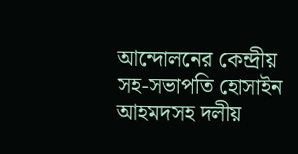আন্দোলনের কেন্দ্রীয় সহ-সভাপতি হোসাইন আহমদসহ দলীয়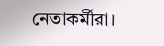নেতাকর্মীরা।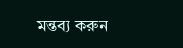মন্তব্য করুন